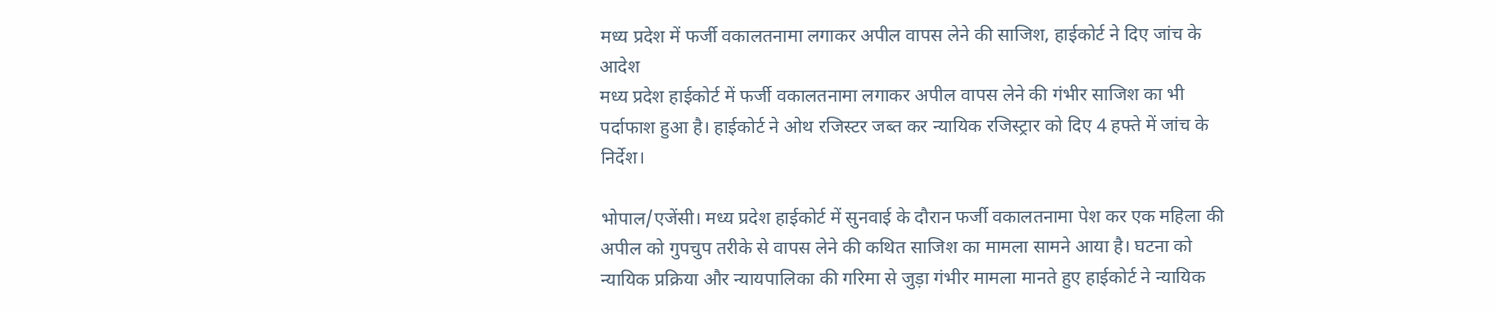मध्य प्रदेश में फर्जी वकालतनामा लगाकर अपील वापस लेने की साजिश, हाईकोर्ट ने दिए जांच के आदेश
मध्य प्रदेश हाईकोर्ट में फर्जी वकालतनामा लगाकर अपील वापस लेने की गंभीर साजिश का भी पर्दाफाश हुआ है। हाईकोर्ट ने ओथ रजिस्टर जब्त कर न्यायिक रजिस्ट्रार को दिए 4 हफ्ते में जांच के निर्देश।

भोपाल/एजेंसी। मध्य प्रदेश हाईकोर्ट में सुनवाई के दौरान फर्जी वकालतनामा पेश कर एक महिला की अपील को गुपचुप तरीके से वापस लेने की कथित साजिश का मामला सामने आया है। घटना को न्यायिक प्रक्रिया और न्यायपालिका की गरिमा से जुड़ा गंभीर मामला मानते हुए हाईकोर्ट ने न्यायिक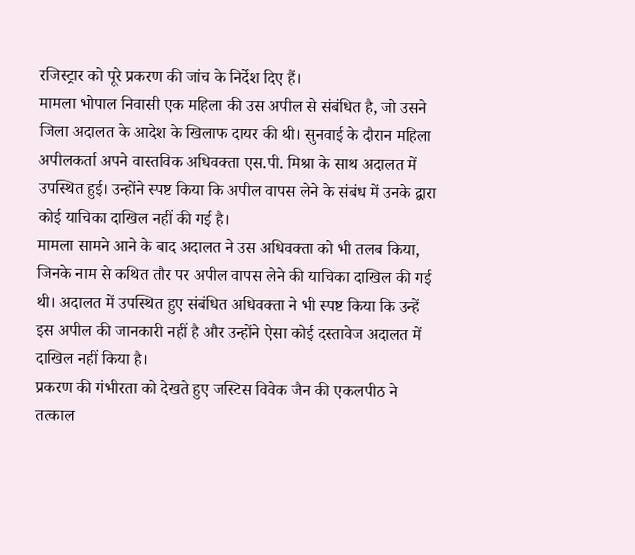रजिस्ट्रार को पूरे प्रकरण की जांच के निर्देश दिए हैं।
मामला भोपाल निवासी एक महिला की उस अपील से संबंधित है, जो उसने जिला अदालत के आदेश के खिलाफ दायर की थी। सुनवाई के दौरान महिला अपीलकर्ता अपने वास्तविक अधिवक्ता एस.पी. मिश्रा के साथ अदालत में उपस्थित हुई। उन्होंने स्पष्ट किया कि अपील वापस लेने के संबंध में उनके द्वारा कोई याचिका दाखिल नहीं की गई है।
मामला सामने आने के बाद अदालत ने उस अधिवक्ता को भी तलब किया, जिनके नाम से कथित तौर पर अपील वापस लेने की याचिका दाखिल की गई थी। अदालत में उपस्थित हुए संबंधित अधिवक्ता ने भी स्पष्ट किया कि उन्हें इस अपील की जानकारी नहीं है और उन्होंने ऐसा कोई दस्तावेज अदालत में दाखिल नहीं किया है।
प्रकरण की गंभीरता को देखते हुए जस्टिस विवेक जैन की एकलपीठ ने तत्काल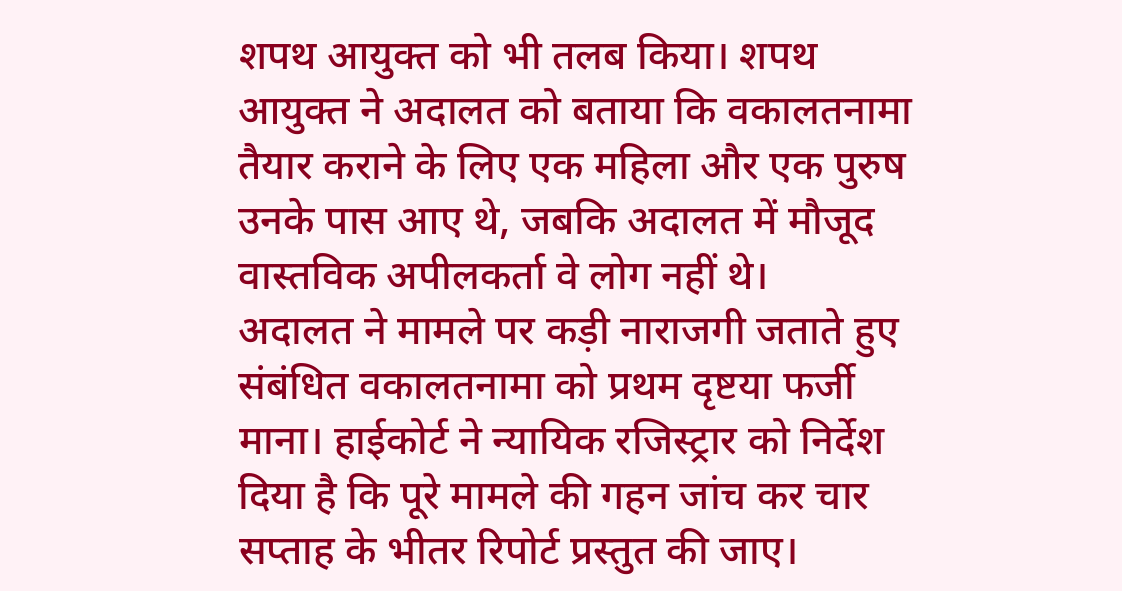शपथ आयुक्त को भी तलब किया। शपथ आयुक्त ने अदालत को बताया कि वकालतनामा तैयार कराने के लिए एक महिला और एक पुरुष उनके पास आए थे, जबकि अदालत में मौजूद वास्तविक अपीलकर्ता वे लोग नहीं थे।
अदालत ने मामले पर कड़ी नाराजगी जताते हुए संबंधित वकालतनामा को प्रथम दृष्टया फर्जी माना। हाईकोर्ट ने न्यायिक रजिस्ट्रार को निर्देश दिया है कि पूरे मामले की गहन जांच कर चार सप्ताह के भीतर रिपोर्ट प्रस्तुत की जाए।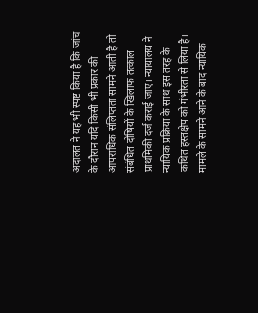अदालत ने यह भी स्पष्ट किया है कि जांच के दौरान यदि किसी भी प्रकार की आपराधिक संलिप्तता सामने आती है तो संबंधित दोषियों के खिलाफ तत्काल प्राथमिकी दर्ज कराई जाए। न्यायालय ने न्यायिक प्रक्रिया के साथ इस तरह के कथित हस्तक्षेप को गंभीरता से लिया है।
मामले के सामने आने के बाद न्यायिक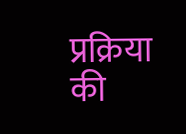प्रक्रिया की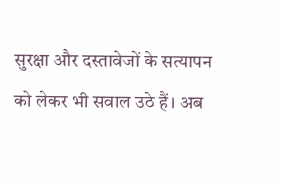सुरक्षा और दस्तावेजों के सत्यापन को लेकर भी सवाल उठे हैं। अब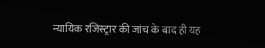न्यायिक रजिस्ट्रार की जांच के बाद ही यह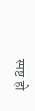स्पष्ट हो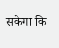सकेगा कि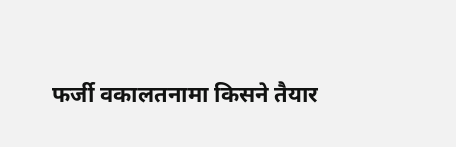फर्जी वकालतनामा किसने तैयार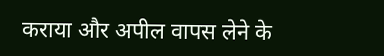कराया और अपील वापस लेने के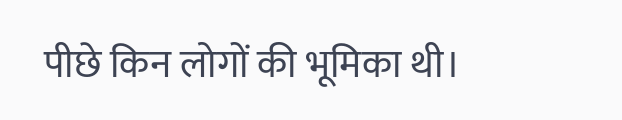पीछे किन लोगों की भूमिका थी।